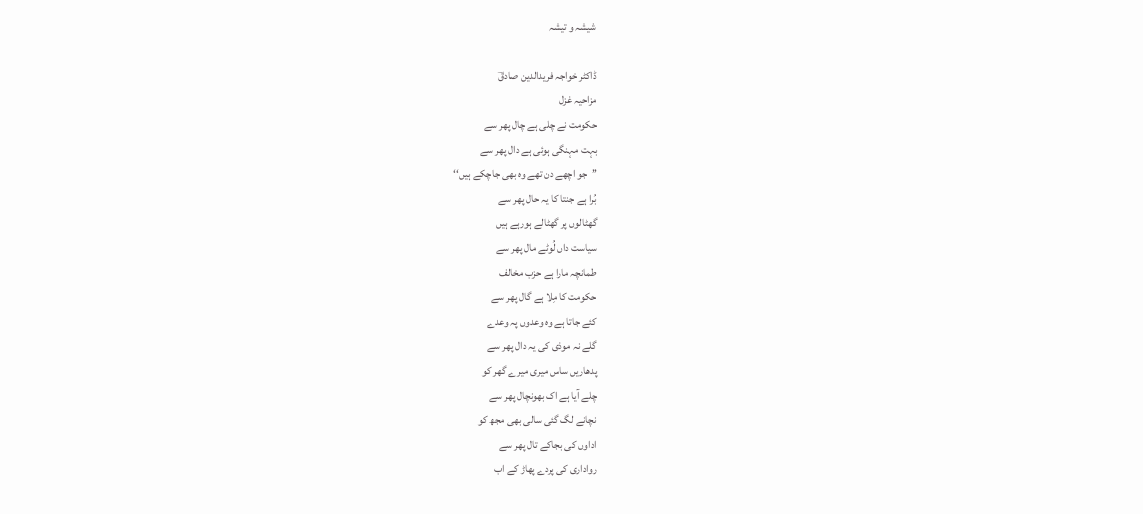شیشہ و تیشہ

ڈاکٹر خواجہ فریدالدین صادقؔ
مزاحیہ غزل
حکومت نے چلی ہے چال پھر سے
بہت مہنگی ہوئی ہے دال پھر سے
’’جو اچھے دن تھے وہ بھی جاچکے ہیں‘‘
بُرا ہے جنتا کا یہ حال پھر سے
گھٹالوں پر گھٹالے ہورہے ہیں
سیاست داں لُوٹے مال پھر سے
طمانچہ مارا ہے حزب مخالف
حکومت کا مِلا ہے گال پھر سے
کئے جاتا ہے وہ وعدوں پہ وعدے
گلے نہ موذی کی یہ دال پھر سے
پدھاریں ساس میری میرے گھر کو
چلے آیا ہے اک بھونچال پھر سے
نچانے لگ گئی سالی بھی مجھ کو
اداوں کی بجاکے تال پھر سے
رواداری کی پردے پھاڑ کے اب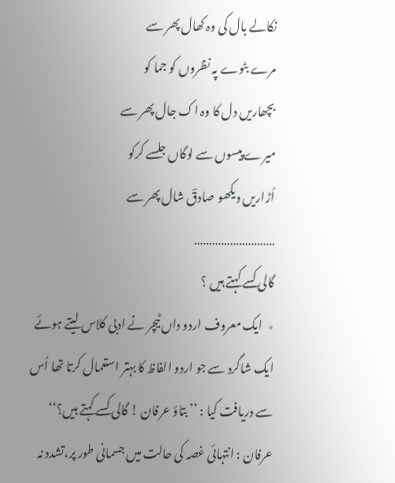نکالے بال کی وہ کھال پھر سے
مرے بٹوے پہ نظروں کو جما کو
بچھاریں دل کا وہ اک جال پھر سے
میرے پیسوں سے لوگاں جلسے کرکو
اُڑاریں دیکھو صادقؔ شال پھر سے
………………………
گالی کسے کہتے ہیں ؟
٭  ایک معروف اردو داں ٹیچر نے ادبی کلاس لیتے ہوئے ایک شاگرد سے جو اردو الفاظ کا بہتر استعمال کرتا تھا اُس سے دریافت کیا : ’’ بتاؤ عرفان ! گالی کسے کہتے ہیں؟‘‘
عرفان : انتہائی غصہ کی حالت میں جسمانی طور پر،تشدد نہ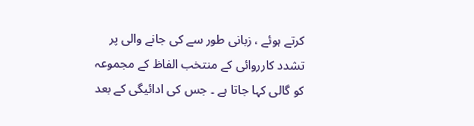کرتے ہوئے ، زبانی طور سے کی جانے والی پر تشدد کارروائی کے منتخب الفاظ کے مجموعہ کو گالی کہا جاتا ہے ۔ جس کی ادائیگی کے بعد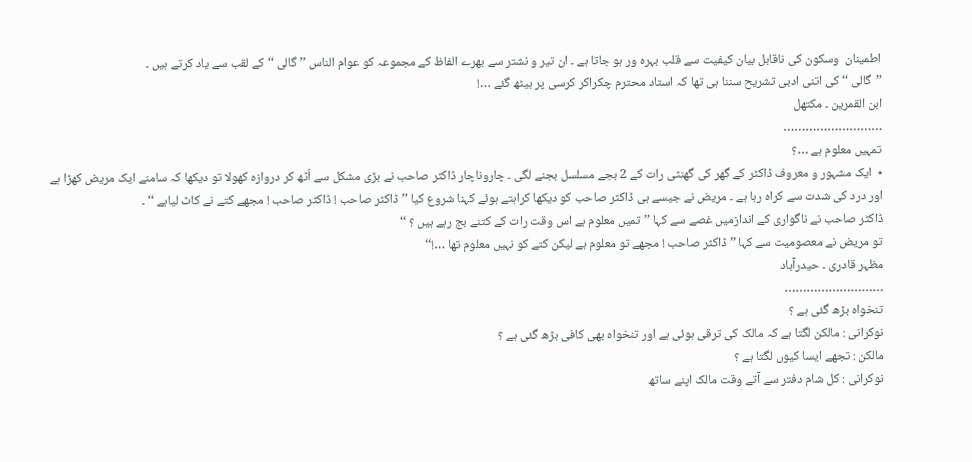اطمینان  وسکون کی ناقابل بیان کیفیت سے قلب بہرہ ور ہو جاتا ہے ۔ ان تیر و نشتر سے بھرے الفاظ کے مجموعہ کو عوام الناس ’’ گالی ‘‘کے لقب سے یاد کرتے ہیں ۔
’’گالی ‘‘ کی اتنی ادبی تشریح سننا ہی تھا کہ استاد محترم چکراکر کرسی پر بیٹھ گئے …!
ابن القمرین ۔ مکتھل
………………………
تمہیں معلوم ہے …؟
٭  ایک مشہور و معروف ڈاکٹر کے گھر کی گھنٹی رات کے 2 بجے مسلسل بجنے لگی ۔ چاروناچار ڈاکٹر صاحب نے بڑی مشکل سے اُٹھ کر دروازہ کھولا تو دیکھا کہ سامنے ایک مریض کھڑا ہے اور درد کی شدت سے کراہ رہا ہے ۔ مریض نے جیسے ہی ڈاکٹر صاحب کو دیکھا کراہتے ہوئے کہنا شروع کیا ’’ڈاکٹر صاحب ! ڈاکٹر صاحب ! مجھے کتے نے کاٹ لیاہے ‘‘ ۔
ڈاکٹر صاحب نے ناگواری کے اندازمیں غصے سے کہا ’’تمیں معلوم ہے اس وقت رات کے کتنے بج رہے ہیں ؟ ‘‘
تو مریض نے معصومیت سے کہا ’’ڈاکٹر صاحب ! مجھے تو معلوم ہے لیکن کتے کو نہیں معلوم تھا …!‘‘
مظہر قادری ۔ حیدرآباد
………………………
تنخواہ بڑھ گئی ہے ؟
نوکرانی : مالکن لگتا ہے کہ مالک کی ترقی ہوئی ہے اور تنخواہ بھی کافی بڑھ گئی ہے ؟
مالکن : تجھے ایسا کیوں لگتا ہے ؟
نوکرانی : کل شام دفتر سے آتے وقت مالک اپنے ساتھ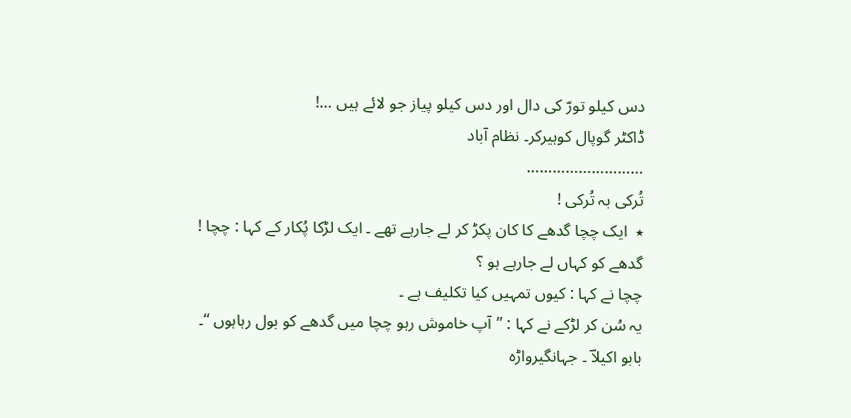دس کیلو تورّ کی دال اور دس کیلو پیاز جو لائے ہیں …!
ڈاکٹر گوپال کوہیرکر۔ نظام آباد
………………………
تُرکی بہ تُرکی !
٭  ایک چچا گدھے کا کان پکڑ کر لے جارہے تھے ۔ ایک لڑکا پُکار کے کہا : چچا ! گدھے کو کہاں لے جارہے ہو ؟
چچا نے کہا : کیوں تمہیں کیا تکلیف ہے ۔
یہ سُن کر لڑکے نے کہا : ’’آپ خاموش رہو چچا میں گدھے کو بول رہاہوں ‘‘۔
بابو اکیلاؔ ۔ جہانگیرواڑہ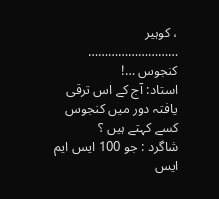، کوہیر
………………………
کنجوس …!
استاد: آج کے اس ترقی یافتہ دور میں کنجوس کسے کہتے ہیں ؟
شاگرد : جو 100 ایس ایم ایس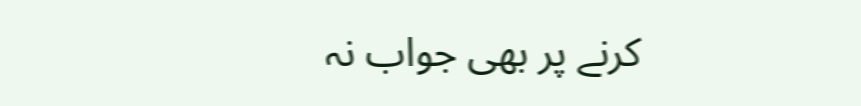کرنے پر بھی جواب نہ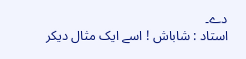دے۔
استاد : شاباش ! اسے ایک مثال دیکر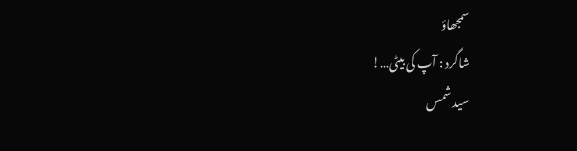سمجھاؤ
شاگرد : آپ کی بیٹی…!
سید شمس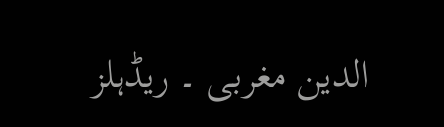الدین مغربی ۔ ریڈہلز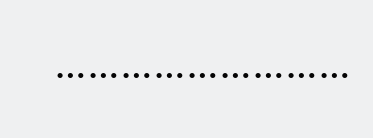………………………